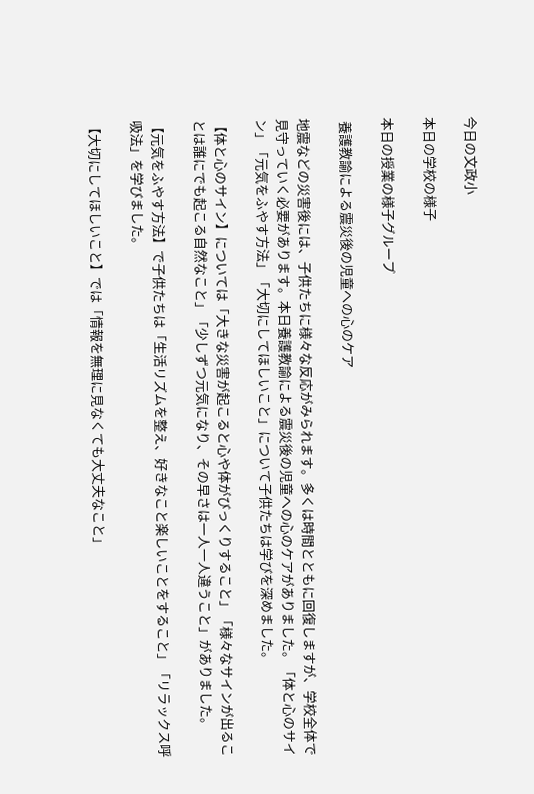今日の文政小

本日の学校の様子

本日の授業の様子グループ

 養護教諭による震災後の児童への心のケア

地震などの災害後には、子供たちに様々な反応がみられます。多くは時間とともに回復しますが、学校全体で見守っていく必要があります。本日養護教諭による震災後の児童への心のケアがありました。「体と心のサイン」「元気をふやす方法」「大切にしてほしいこと」について子供たちは学びを深めました。

【体と心のサイン】については「大きな災害が起こると心や体がびっくりすること」「様々なサインが出ることは誰にでも起こる自然なこと」「少しずつ元気になり、その早さは一人一人違うこと」がありました。

【元気をふやす方法】で子供たちは「生活リズムを整え、好きなこと楽しいことをすること」「リラックス呼吸法」を学びました。

【大切にしてほしいこと】では「情報を無理に見なくても大丈夫なこと」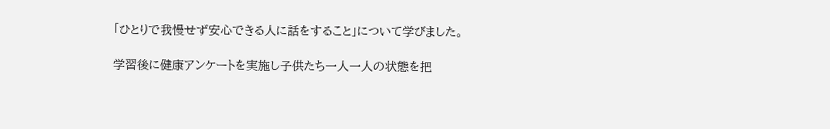「ひとりで我慢せず安心できる人に話をすること」について学びました。

学習後に健康アンケートを実施し子供たち一人一人の状態を把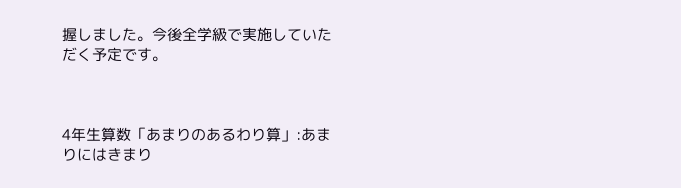握しました。今後全学級で実施していただく予定です。



4年生算数「あまりのあるわり算」:あまりにはきまり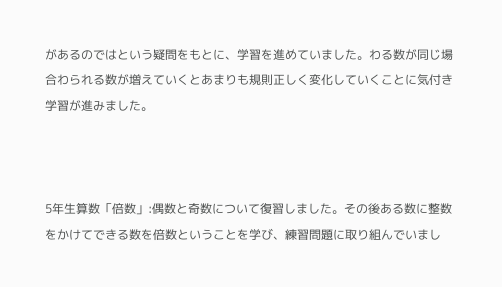があるのではという疑問をもとに、学習を進めていました。わる数が同じ場合わられる数が増えていくとあまりも規則正しく変化していくことに気付き学習が進みました。



5年生算数「倍数」:偶数と奇数について復習しました。その後ある数に整数をかけてできる数を倍数ということを学び、練習問題に取り組んでいまし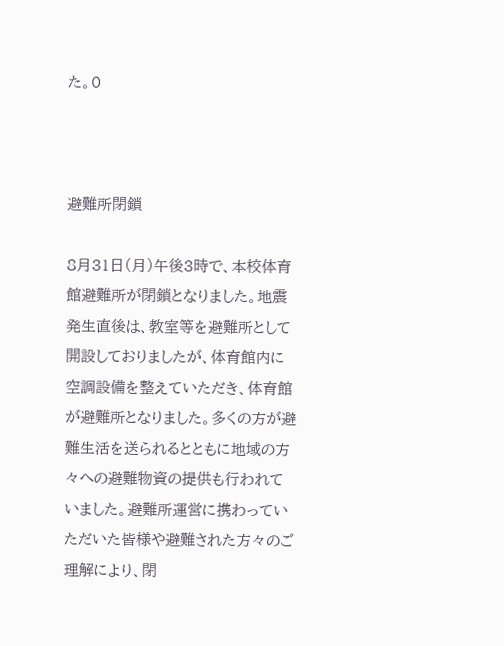た。0



避難所閉鎖

8月31日(月)午後3時で、本校体育館避難所が閉鎖となりました。地震発生直後は、教室等を避難所として開設しておりましたが、体育館内に空調設備を整えていただき、体育館が避難所となりました。多くの方が避難生活を送られるとともに地域の方々への避難物資の提供も行われていました。避難所運営に携わっていただいた皆様や避難された方々のご理解により、閉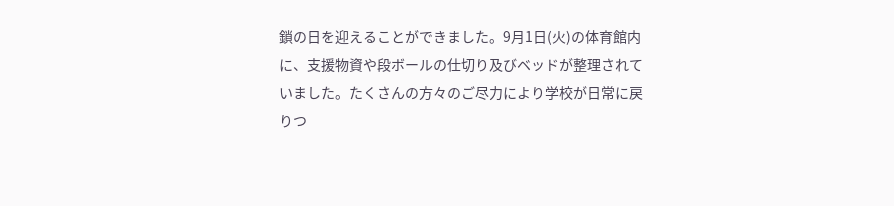鎖の日を迎えることができました。9月1日(火)の体育館内に、支援物資や段ボールの仕切り及びベッドが整理されていました。たくさんの方々のご尽力により学校が日常に戻りつ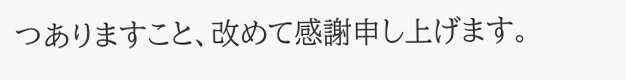つありますこと、改めて感謝申し上げます。